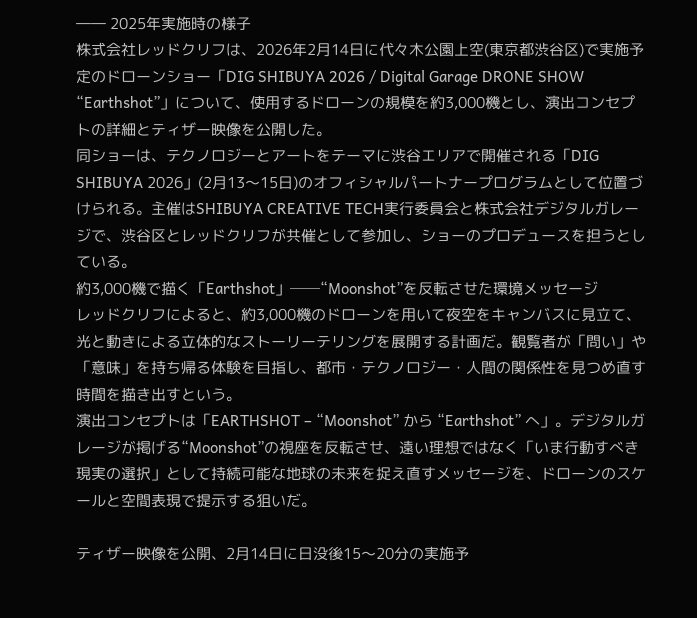―― 2025年実施時の様子
株式会社レッドクリフは、2026年2月14日に代々木公園上空(東京都渋谷区)で実施予定のドローンショー「DIG SHIBUYA 2026 / Digital Garage DRONE SHOW “Earthshot”」について、使用するドローンの規模を約3,000機とし、演出コンセプトの詳細とティザー映像を公開した。
同ショーは、テクノロジーとアートをテーマに渋谷エリアで開催される「DIG SHIBUYA 2026」(2月13〜15日)のオフィシャルパートナープログラムとして位置づけられる。主催はSHIBUYA CREATIVE TECH実行委員会と株式会社デジタルガレージで、渋谷区とレッドクリフが共催として参加し、ショーのプロデュースを担うとしている。
約3,000機で描く「Earthshot」──“Moonshot”を反転させた環境メッセージ
レッドクリフによると、約3,000機のドローンを用いて夜空をキャンバスに見立て、光と動きによる立体的なストーリーテリングを展開する計画だ。観覧者が「問い」や「意味」を持ち帰る体験を目指し、都市・テクノロジー・人間の関係性を見つめ直す時間を描き出すという。
演出コンセプトは「EARTHSHOT – “Moonshot” から “Earthshot” へ」。デジタルガレージが掲げる“Moonshot”の視座を反転させ、遠い理想ではなく「いま行動すべき現実の選択」として持続可能な地球の未来を捉え直すメッセージを、ドローンのスケールと空間表現で提示する狙いだ。

ティザー映像を公開、2月14日に日没後15〜20分の実施予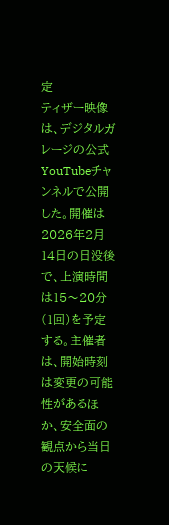定
ティザー映像は、デジタルガレージの公式YouTubeチャンネルで公開した。開催は2026年2月14日の日没後で、上演時間は15〜20分(1回)を予定する。主催者は、開始時刻は変更の可能性があるほか、安全面の観点から当日の天候に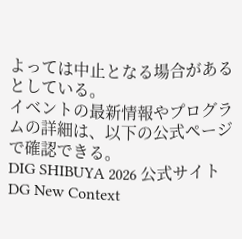よっては中止となる場合があるとしている。
イベントの最新情報やプログラムの詳細は、以下の公式ページで確認できる。
DIG SHIBUYA 2026 公式サイト
DG New Context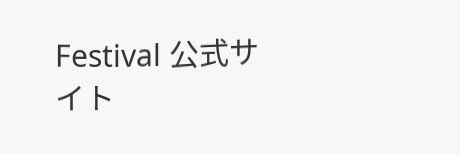Festival 公式サイト